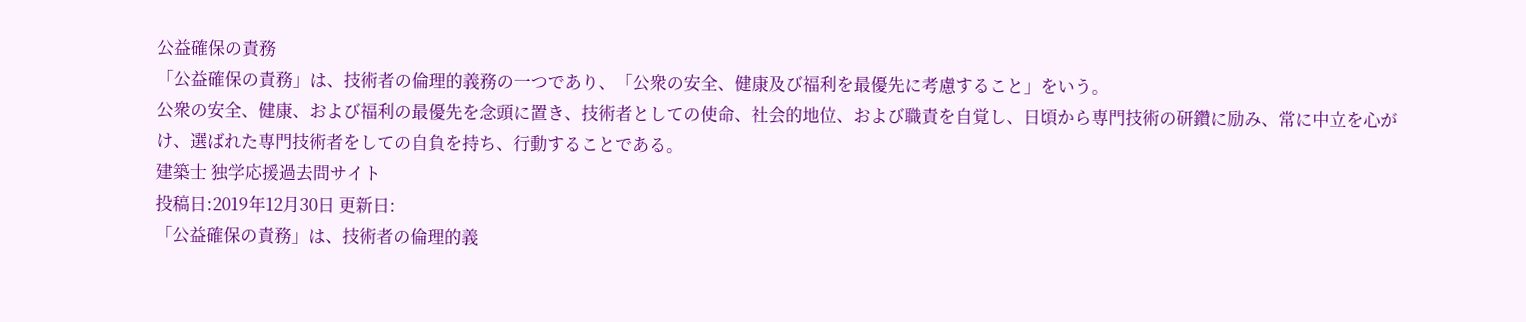公益確保の責務
「公益確保の責務」は、技術者の倫理的義務の一つであり、「公衆の安全、健康及び福利を最優先に考慮すること」をいう。
公衆の安全、健康、および福利の最優先を念頭に置き、技術者としての使命、社会的地位、および職責を自覚し、日頃から専門技術の研鑽に励み、常に中立を心がけ、選ばれた専門技術者をしての自負を持ち、行動することである。
建築士 独学応援過去問サイト
投稿日:2019年12月30日 更新日:
「公益確保の責務」は、技術者の倫理的義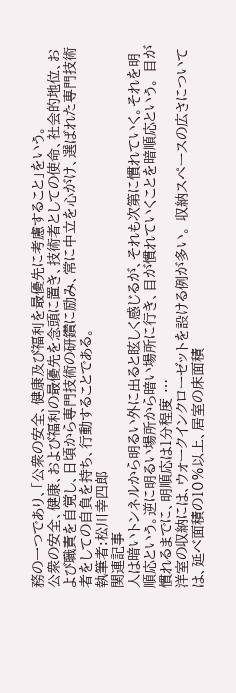務の一つであり、「公衆の安全、健康及び福利を最優先に考慮すること」をいう。
公衆の安全、健康、および福利の最優先を念頭に置き、技術者としての使命、社会的地位、および職責を自覚し、日頃から専門技術の研鑽に励み、常に中立を心がけ、選ばれた専門技術者をしての自負を持ち、行動することである。
執筆者:松川幸四郎
関連記事
人は暗いトンネルから明るい外に出ると眩しく感じるが、それも次第に慣れていく。それを明順応という。逆に明るい場所から暗い場所に行き、目が慣れていくことを暗順応という。 目が慣れるまでに、明順応は1分程度 …
洋室の収納には、ウォークインクローゼットを設ける例が多い。 収納スペースの広さについては、延べ面積の10%以上、居室の床面積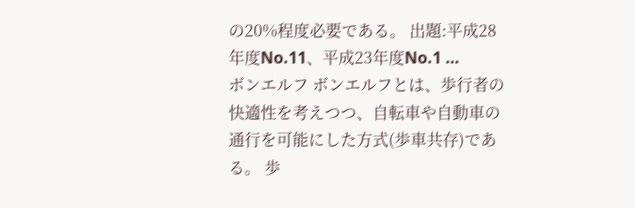の20%程度必要である。 出題:平成28年度No.11、平成23年度No.1 …
ボンエルフ ボンエルフとは、歩行者の快適性を考えつつ、自転車や自動車の通行を可能にした方式(歩車共存)である。 歩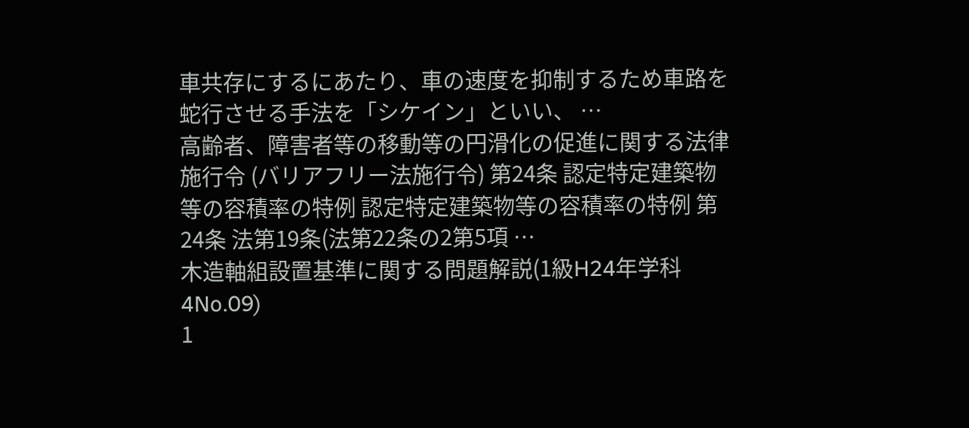車共存にするにあたり、車の速度を抑制するため車路を蛇行させる手法を「シケイン」といい、 …
高齢者、障害者等の移動等の円滑化の促進に関する法律施行令 (バリアフリー法施行令) 第24条 認定特定建築物等の容積率の特例 認定特定建築物等の容積率の特例 第24条 法第19条(法第22条の2第5項 …
木造軸組設置基準に関する問題解説(1級H24年学科4No.09)
1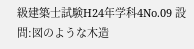級建築士試験H24年学科4No.09 設問:図のような木造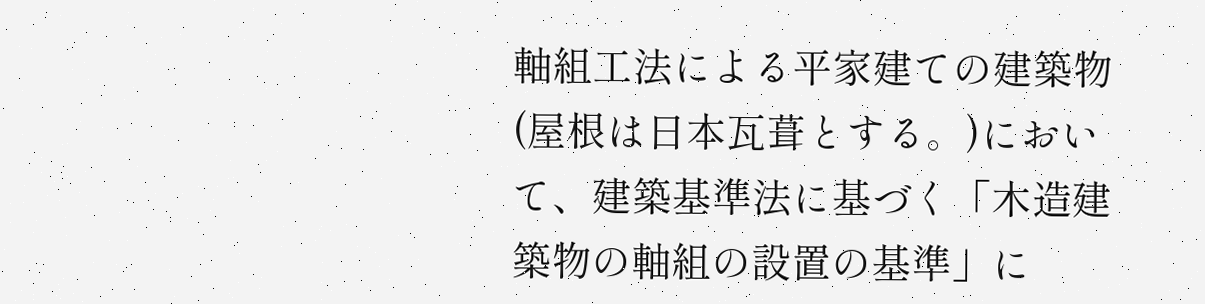軸組工法による平家建ての建築物(屋根は日本瓦葺とする。)において、建築基準法に基づく「木造建築物の軸組の設置の基準」に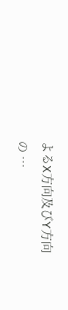よるX方向及びY方向の …